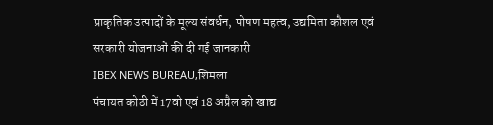प्राकृतिक उत्पादों के मूल्य संवर्धन, पोषण महत्व, उद्यमिता कौशल एवं सरकारी योजनाओं की दी गई जानकारी
IBEX NEWS BUREAU,शिमला
पंचायत कोठी में 17वो एवं 18 अप्रैल को खाद्य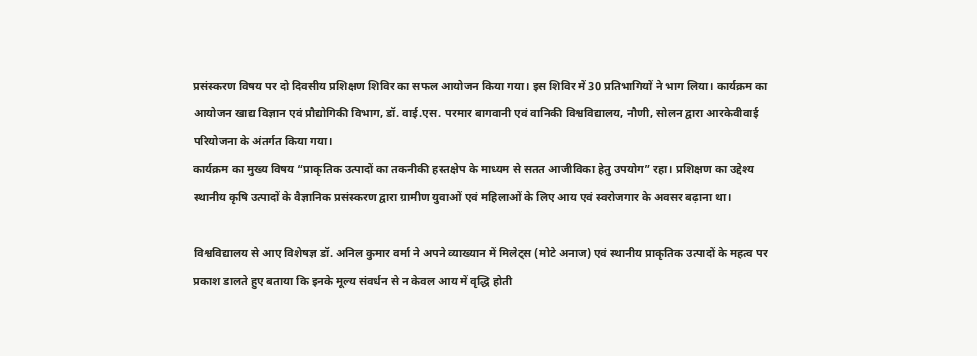प्रसंस्करण विषय पर दो दिवसीय प्रशिक्षण शिविर का सफल आयोजन किया गया। इस शिविर में 30 प्रतिभागियों ने भाग लिया। कार्यक्रम का आयोजन खाद्य विज्ञान एवं प्रौद्योगिकी विभाग, डॉ. वाई.एस. परमार बागवानी एवं वानिकी विश्वविद्यालय, नौणी, सोलन द्वारा आरकेवीवाई परियोजना के अंतर्गत किया गया।
कार्यक्रम का मुख्य विषय “प्राकृतिक उत्पादों का तकनीकी हस्तक्षेप के माध्यम से सतत आजीविका हेतु उपयोग” रहा। प्रशिक्षण का उद्देश्य स्थानीय कृषि उत्पादों के वैज्ञानिक प्रसंस्करण द्वारा ग्रामीण युवाओं एवं महिलाओं के लिए आय एवं स्वरोजगार के अवसर बढ़ाना था।

विश्वविद्यालय से आए विशेषज्ञ डॉ. अनिल कुमार वर्मा ने अपने व्याख्यान में मिलेट्स (मोटे अनाज) एवं स्थानीय प्राकृतिक उत्पादों के महत्व पर प्रकाश डालते हुए बताया कि इनके मूल्य संवर्धन से न केवल आय में वृद्धि होती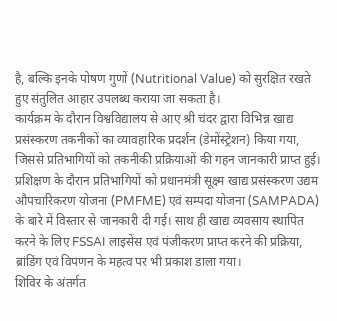है, बल्कि इनके पोषण गुणों (Nutritional Value) को सुरक्षित रखते हुए संतुलित आहार उपलब्ध कराया जा सकता है।
कार्यक्रम के दौरान विश्वविद्यालय से आए श्री चंदर द्वारा विभिन्न खाद्य प्रसंस्करण तकनीकों का व्यावहारिक प्रदर्शन (डेमोंस्ट्रेशन) किया गया, जिससे प्रतिभागियों को तकनीकी प्रक्रियाओं की गहन जानकारी प्राप्त हुई।
प्रशिक्षण के दौरान प्रतिभागियों को प्रधानमंत्री सूक्ष्म खाद्य प्रसंस्करण उद्यम औपचारिकरण योजना (PMFME) एवं सम्पदा योजना (SAMPADA) के बारे में विस्तार से जानकारी दी गई। साथ ही खाद्य व्यवसाय स्थापित करने के लिए FSSAI लाइसेंस एवं पंजीकरण प्राप्त करने की प्रक्रिया, ब्रांडिंग एवं विपणन के महत्व पर भी प्रकाश डाला गया।
शिविर के अंतर्गत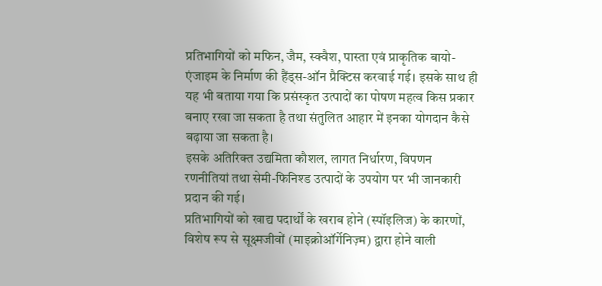प्रतिभागियों को मफिन, जैम, स्क्वैश, पास्ता एवं प्राकृतिक बायो-एंजाइम के निर्माण की हैंड्स-ऑन प्रैक्टिस करवाई गई। इसके साथ ही यह भी बताया गया कि प्रसंस्कृत उत्पादों का पोषण महत्व किस प्रकार बनाए रखा जा सकता है तथा संतुलित आहार में इनका योगदान कैसे बढ़ाया जा सकता है।
इसके अतिरिक्त उद्यमिता कौशल, लागत निर्धारण, विपणन रणनीतियां तथा सेमी-फिनिश्ड उत्पादों के उपयोग पर भी जानकारी प्रदान की गई।
प्रतिभागियों को खाद्य पदार्थों के खराब होने (स्पॉइलिज) के कारणों, विशेष रूप से सूक्ष्मजीवों (माइक्रोऑर्गेनिज़्म) द्वारा होने वाली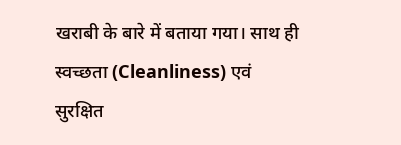खराबी के बारे में बताया गया। साथ ही स्वच्छता (Cleanliness) एवं सुरक्षित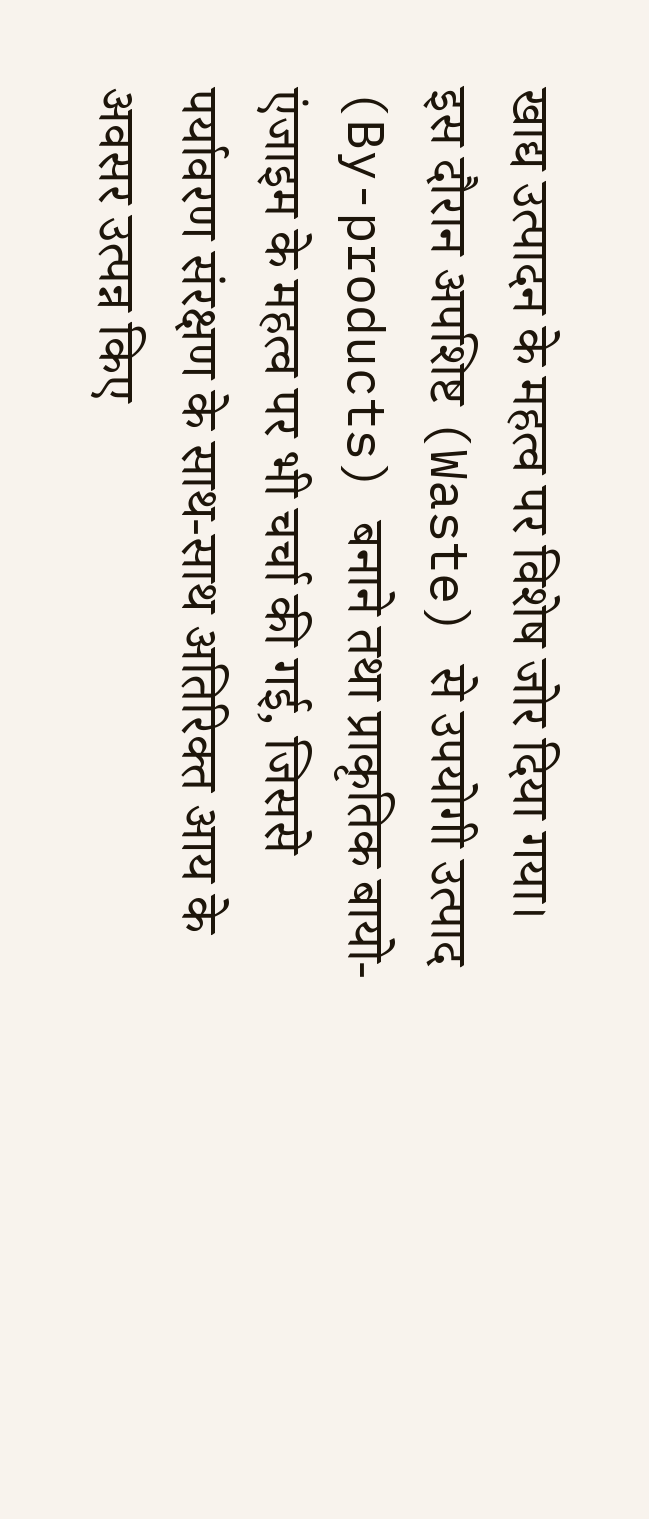खाद्य उत्पादन के महत्व पर विशेष जोर दिया गया।
इस दौरान अपशिष्ट (Waste) से उपयोगी उत्पाद (By-products) बनाने तथा प्राकृतिक बायो-एंजाइम के महत्व पर भी चर्चा की गई, जिससे पर्यावरण संरक्षण के साथ-साथ अतिरिक्त आय के अवसर उत्पन्न किए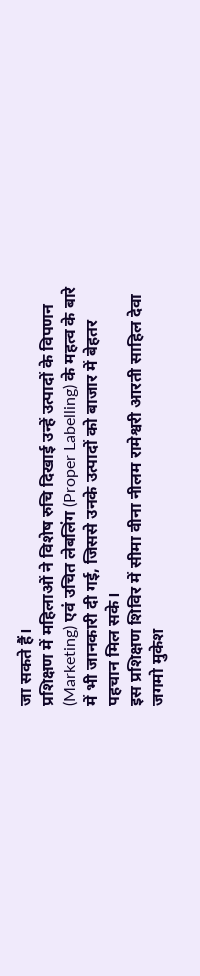जा सकते हैं।
प्रशिक्षण में महिलाओं ने विशेष रुचि दिखाई उन्हें उत्पादों के विपणन (Marketing) एवं उचित लेबलिंग (Proper Labelling) के महत्व के बारे में भी जानकारी दी गई, जिससे उनके उत्पादों को बाजार में बेहतर पहचान मिल सके।
इस प्रशिक्षण शिविर में सीमा वीना नीलम रामेश्वरी आरती साहिल देवा जगमो मुकेश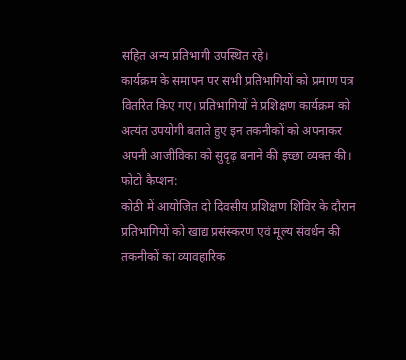सहित अन्य प्रतिभागी उपस्थित रहे।
कार्यक्रम के समापन पर सभी प्रतिभागियों को प्रमाण पत्र वितरित किए गए। प्रतिभागियों ने प्रशिक्षण कार्यक्रम को अत्यंत उपयोगी बताते हुए इन तकनीकों को अपनाकर अपनी आजीविका को सुदृढ़ बनाने की इच्छा व्यक्त की।
फोटो कैप्शन:
कोठी में आयोजित दो दिवसीय प्रशिक्षण शिविर के दौरान प्रतिभागियों को खाद्य प्रसंस्करण एवं मूल्य संवर्धन की तकनीकों का व्यावहारिक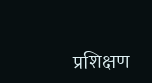प्रशिक्षण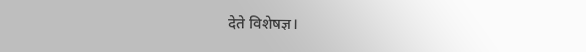देते विशेषज्ञ।